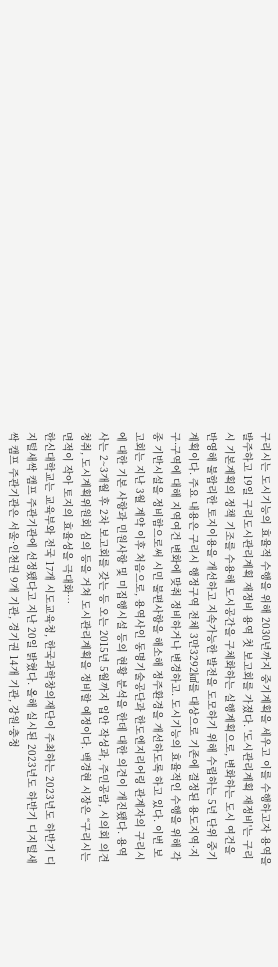구리시는 도시기능의 효율적 수행을 위해 2030년까지 중기계획을 세우고 이를 수행하고자 용역을 발주하고 19일 구리도시관리계획 재정비 용역 첫 보고회를 가졌다. '도시관리계획 재정비'는 구리시 기본계획의 정책 기조를 수용해 도시공간을 구체화하는 실행계획으로, 변화하는 도시 여건을 반영해 불합리한 토지이용을 개선하고 지속가능한 발전을 도모하기 위해 수립하는 5년 단위 중기계획이다. 주요 내용은 구리시 행정구역 전체 3만3292㎢를 대상으로 기존에 결정된 용도지역·지구·구역에 대해 지역여건 변화에 맞춰 정비하거나 변경하고. 도시기능의 효율적인 수행을 위해 각종 기반시설을 정비함으로써 시민 불편사항을 해소해 정주환경을 개선하도록 하고 있다. 이번 보고회는 지난 3월 계약 이후 처음으로, 용역사인 동명기술공단과 한도엔지리어링 관계자의 구리시에 대한 기본 사항과 민원사항 및 미집행시설 등의 현황 분석을 한데 대한 의견이 개진됐다. 용역사는 2~3개월 후 2차 보고회를 갖는 등 오는 2015년 5월까지 입안 작성과, 주민공람, 시의회 의견 청취, 도시계획위원회 심의 등을 거쳐 도시관리계획을 정비할 예정이다. 백경현 시장은 “구리시는 면적이 작아 토지의 효율성을 극대화…
한신대학교는 교육부와 전국 17개 시도교육청, 한국과학창의재단이 주최하는 2023년도 하반기 디지털새싹 캠프 주관기관에 선정됐다고 지난 20일 밝혔다. 올해 실시된 2023년도 하반기 디지털새싹 캠프 주관기관은 서울·인천권 9개 기관, 경기권 14개 기관, 강원·충청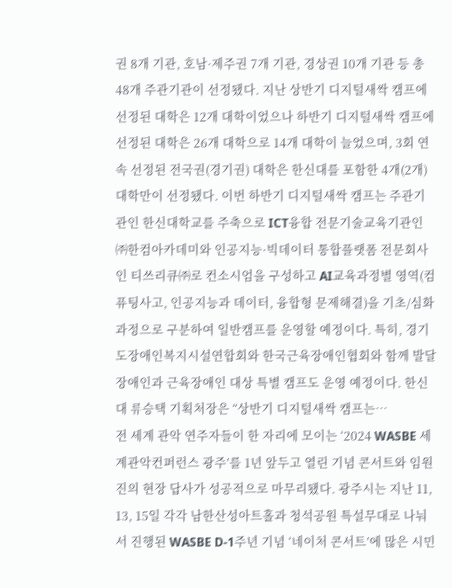권 8개 기관, 호남·제주권 7개 기관, 경상권 10개 기관 등 총 48개 주관기관이 선정됐다. 지난 상반기 디지털새싹 캠프에 선정된 대학은 12개 대학이었으나 하반기 디지털새싹 캠프에 선정된 대학은 26개 대학으로 14개 대학이 늘었으며, 3회 연속 선정된 전국권(경기권) 대학은 한신대를 포함한 4개(2개) 대학만이 선정됐다. 이번 하반기 디지털새싹 캠프는 주관기관인 한신대학교를 주축으로 ICT융합 전문기술교육기관인 ㈜한컴아카데미와 인공지능·빅데이터 통합플랫폼 전문회사인 티쓰리큐㈜로 컨소시엄을 구성하고 AI교육과정별 영역(컴퓨팅사고, 인공지능과 데이터, 융합형 문제해결)을 기초/심화 과정으로 구분하여 일반캠프를 운영할 예정이다. 특히, 경기도장애인복지시설연합회와 한국근육장애인협회와 함께 발달장애인과 근육장애인 대상 특별 캠프도 운영 예정이다. 한신대 류승택 기획처장은 “상반기 디지털새싹 캠프는…
전 세계 관악 연주자들이 한 자리에 모이는 ‘2024 WASBE 세계관악컨퍼런스 광주’를 1년 앞두고 열린 기념 콘서트와 임원진의 현장 답사가 성공적으로 마무리됐다. 광주시는 지난 11, 13, 15일 각각 남한산성아트홀과 청석공원 특설무대로 나눠서 진행된 WASBE D-1주년 기념 ‘네이처 콘서트’에 많은 시민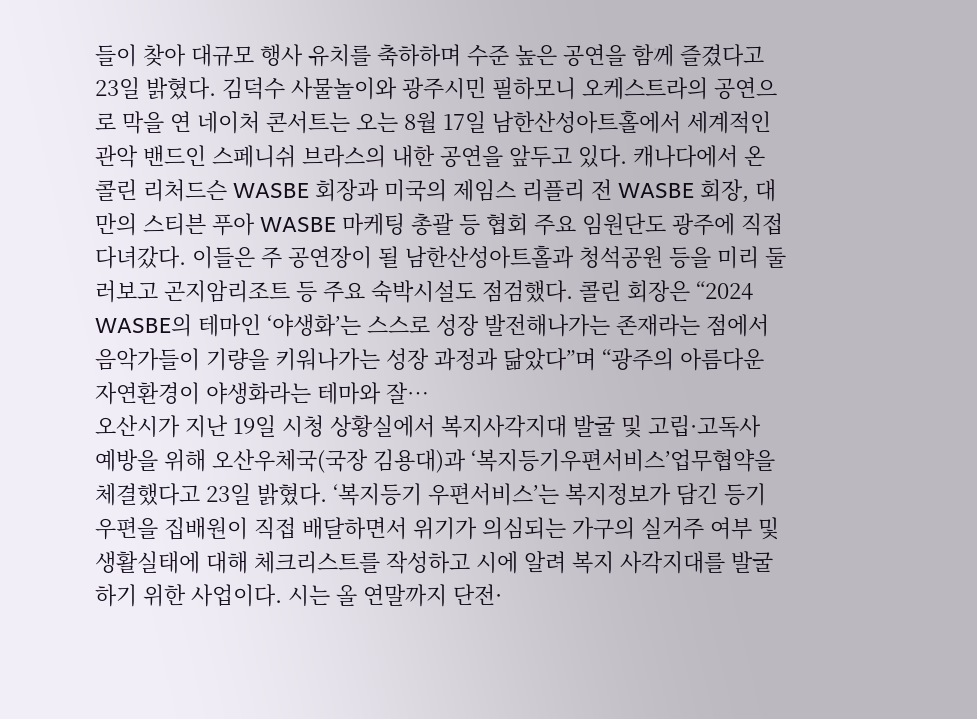들이 찾아 대규모 행사 유치를 축하하며 수준 높은 공연을 함께 즐겼다고 23일 밝혔다. 김덕수 사물놀이와 광주시민 필하모니 오케스트라의 공연으로 막을 연 네이처 콘서트는 오는 8월 17일 남한산성아트홀에서 세계적인 관악 밴드인 스페니쉬 브라스의 내한 공연을 앞두고 있다. 캐나다에서 온 콜린 리처드슨 WASBE 회장과 미국의 제임스 리플리 전 WASBE 회장, 대만의 스티븐 푸아 WASBE 마케팅 총괄 등 협회 주요 임원단도 광주에 직접 다녀갔다. 이들은 주 공연장이 될 남한산성아트홀과 청석공원 등을 미리 둘러보고 곤지암리조트 등 주요 숙박시설도 점검했다. 콜린 회장은 “2024 WASBE의 테마인 ‘야생화’는 스스로 성장 발전해나가는 존재라는 점에서 음악가들이 기량을 키워나가는 성장 과정과 닮았다”며 “광주의 아름다운 자연환경이 야생화라는 테마와 잘…
오산시가 지난 19일 시청 상황실에서 복지사각지대 발굴 및 고립·고독사 예방을 위해 오산우체국(국장 김용대)과 ‘복지등기우편서비스’업무협약을 체결했다고 23일 밝혔다. ‘복지등기 우편서비스’는 복지정보가 담긴 등기우편을 집배원이 직접 배달하면서 위기가 의심되는 가구의 실거주 여부 및 생활실태에 대해 체크리스트를 작성하고 시에 알려 복지 사각지대를 발굴하기 위한 사업이다. 시는 올 연말까지 단전·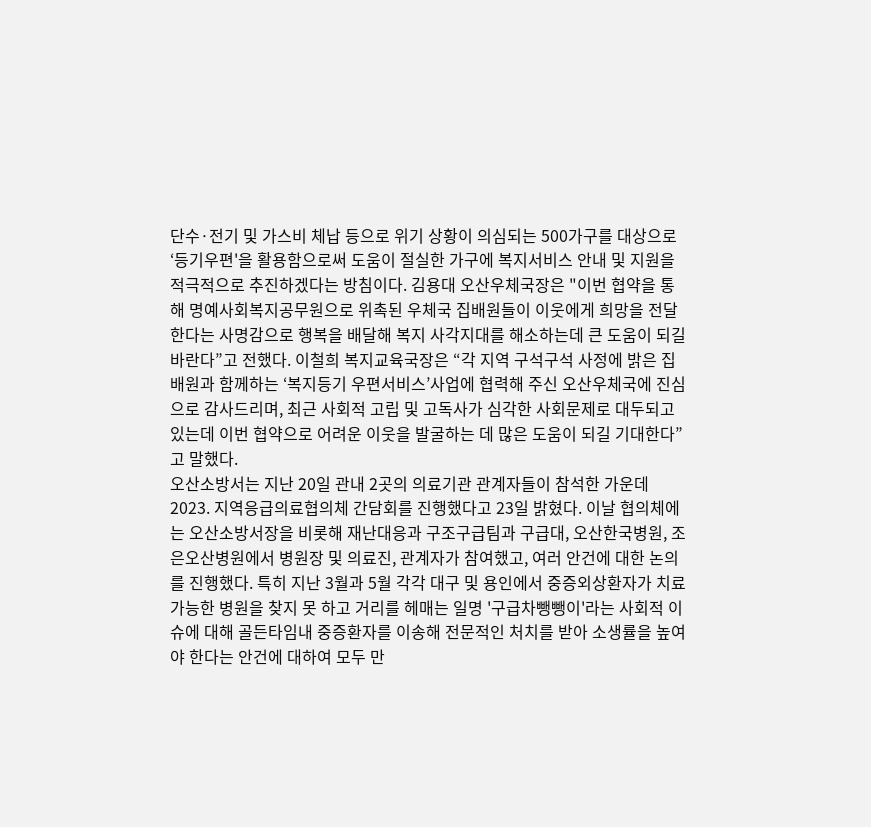단수·전기 및 가스비 체납 등으로 위기 상황이 의심되는 500가구를 대상으로‘등기우편'을 활용함으로써 도움이 절실한 가구에 복지서비스 안내 및 지원을 적극적으로 추진하겠다는 방침이다. 김용대 오산우체국장은 "이번 협약을 통해 명예사회복지공무원으로 위촉된 우체국 집배원들이 이웃에게 희망을 전달한다는 사명감으로 행복을 배달해 복지 사각지대를 해소하는데 큰 도움이 되길 바란다”고 전했다. 이철희 복지교육국장은 “각 지역 구석구석 사정에 밝은 집배원과 함께하는 ‘복지등기 우편서비스’사업에 협력해 주신 오산우체국에 진심으로 감사드리며, 최근 사회적 고립 및 고독사가 심각한 사회문제로 대두되고 있는데 이번 협약으로 어려운 이웃을 발굴하는 데 많은 도움이 되길 기대한다”고 말했다.
오산소방서는 지난 20일 관내 2곳의 의료기관 관계자들이 참석한 가운데 2023. 지역응급의료협의체 간담회를 진행했다고 23일 밝혔다. 이날 협의체에는 오산소방서장을 비롯해 재난대응과 구조구급팀과 구급대, 오산한국병원, 조은오산병원에서 병원장 및 의료진, 관계자가 참여했고, 여러 안건에 대한 논의를 진행했다. 특히 지난 3월과 5월 각각 대구 및 용인에서 중증외상환자가 치료 가능한 병원을 찾지 못 하고 거리를 헤매는 일명 '구급차뺑뺑이'라는 사회적 이슈에 대해 골든타임내 중증환자를 이송해 전문적인 처치를 받아 소생률을 높여야 한다는 안건에 대하여 모두 만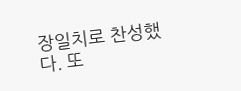장일치로 찬성했다. 또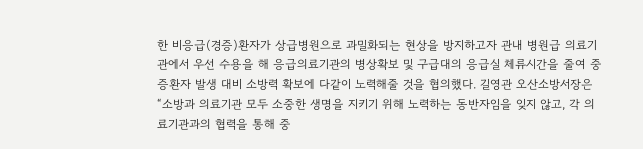한 비응급(경증)환자가 상급병원으로 과밀화되는 현상을 방지하고자 관내 병원급 의료기관에서 우선 수용을 해 응급의료기관의 병상확보 및 구급대의 응급실 체류시간을 줄여 중증환자 발생 대비 소방력 확보에 다같이 노력해줄 것을 협의했다. 길영관 오산소방서장은 “소방과 의료기관 모두 소중한 생명을 지키기 위해 노력하는 동반자임을 잊지 않고, 각 의료기관과의 협력을 통해 중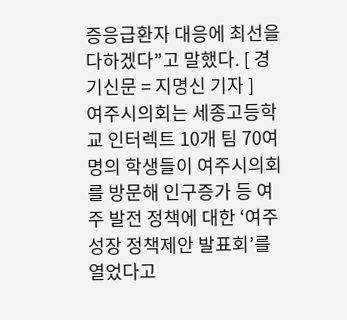증응급환자 대응에 최선을 다하겠다”고 말했다. [ 경기신문 = 지명신 기자 ]
여주시의회는 세종고등학교 인터렉트 10개 팀 70여 명의 학생들이 여주시의회를 방문해 인구증가 등 여주 발전 정책에 대한 ‘여주성장 정책제안 발표회’를 열었다고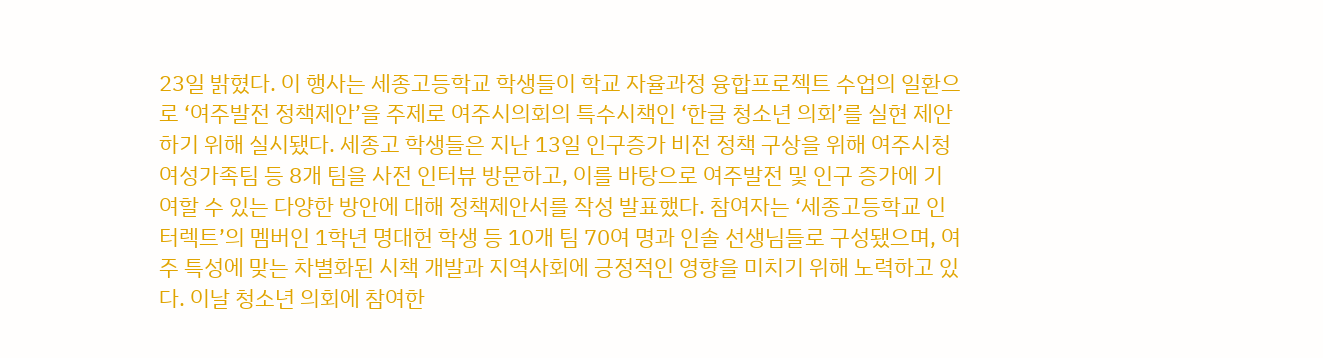23일 밝혔다. 이 행사는 세종고등학교 학생들이 학교 자율과정 융합프로젝트 수업의 일환으로 ‘여주발전 정책제안’을 주제로 여주시의회의 특수시책인 ‘한글 청소년 의회’를 실현 제안하기 위해 실시됐다. 세종고 학생들은 지난 13일 인구증가 비전 정책 구상을 위해 여주시청 여성가족팀 등 8개 팀을 사전 인터뷰 방문하고, 이를 바탕으로 여주발전 및 인구 증가에 기여할 수 있는 다양한 방안에 대해 정책제안서를 작성 발표했다. 참여자는 ‘세종고등학교 인터렉트’의 멤버인 1학년 명대헌 학생 등 10개 팀 70여 명과 인솔 선생님들로 구성됐으며, 여주 특성에 맞는 차별화된 시책 개발과 지역사회에 긍정적인 영향을 미치기 위해 노력하고 있다. 이날 청소년 의회에 참여한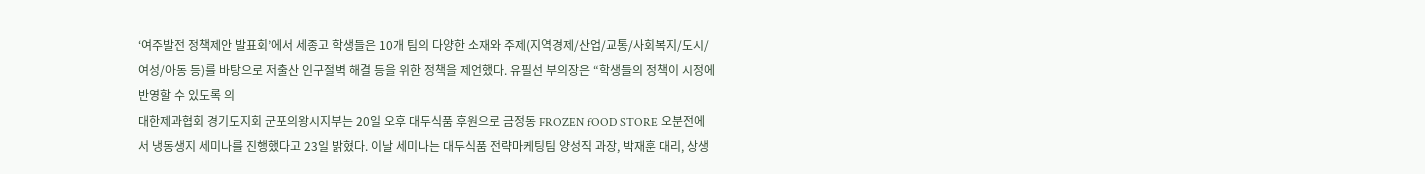‘여주발전 정책제안 발표회’에서 세종고 학생들은 10개 팀의 다양한 소재와 주제(지역경제/산업/교통/사회복지/도시/여성/아동 등)를 바탕으로 저출산 인구절벽 해결 등을 위한 정책을 제언했다. 유필선 부의장은 “학생들의 정책이 시정에 반영할 수 있도록 의
대한제과협회 경기도지회 군포의왕시지부는 20일 오후 대두식품 후원으로 금정동 FROZEN fOOD STORE 오분전에서 냉동생지 세미나를 진행했다고 23일 밝혔다. 이날 세미나는 대두식품 전략마케팅팀 양성직 과장, 박재훈 대리, 상생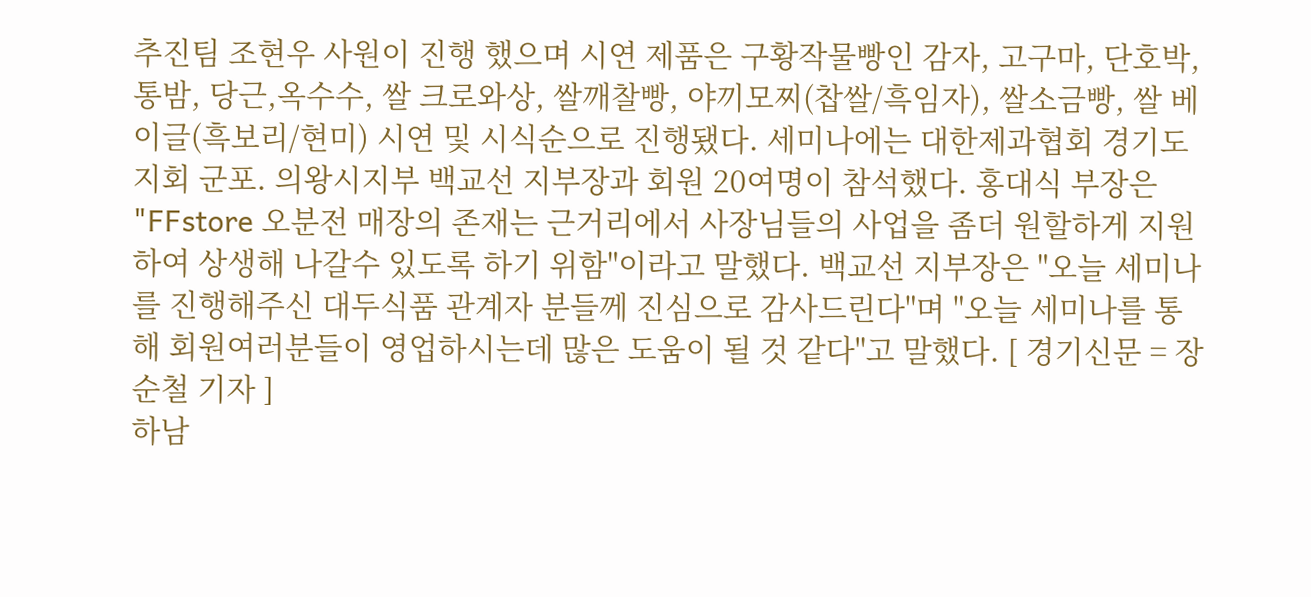추진팀 조현우 사원이 진행 했으며 시연 제품은 구황작물빵인 감자, 고구마, 단호박, 통밤, 당근,옥수수, 쌀 크로와상, 쌀깨찰빵, 야끼모찌(찹쌀/흑임자), 쌀소금빵, 쌀 베이글(흑보리/현미) 시연 및 시식순으로 진행됐다. 세미나에는 대한제과협회 경기도지회 군포. 의왕시지부 백교선 지부장과 회원 20여명이 참석했다. 홍대식 부장은 "FFstore 오분전 매장의 존재는 근거리에서 사장님들의 사업을 좀더 원할하게 지원하여 상생해 나갈수 있도록 하기 위함"이라고 말했다. 백교선 지부장은 "오늘 세미나를 진행해주신 대두식품 관계자 분들께 진심으로 감사드린다"며 "오늘 세미나를 통해 회원여러분들이 영업하시는데 많은 도움이 될 것 같다"고 말했다. [ 경기신문 = 장순철 기자 ]
하남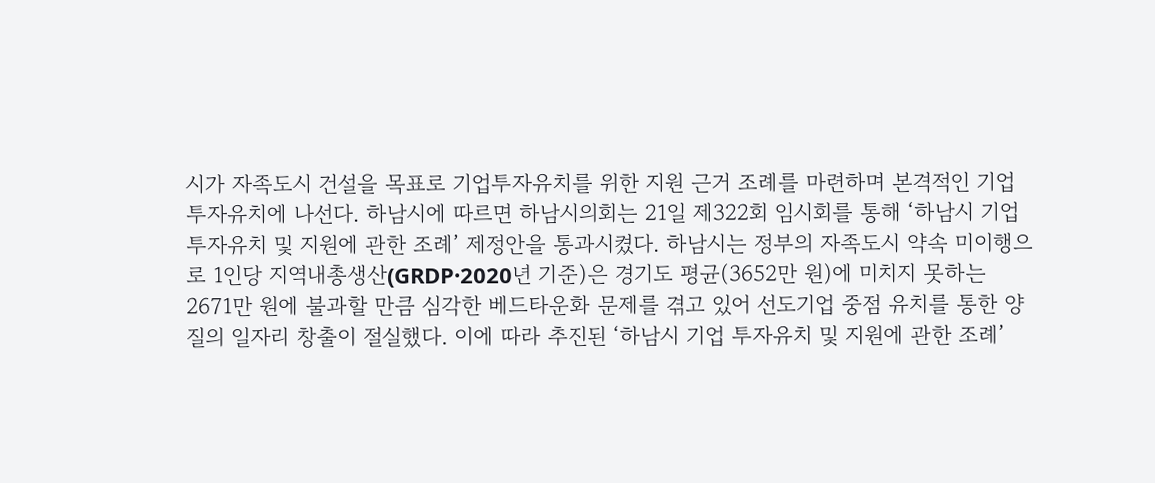시가 자족도시 건설을 목표로 기업투자유치를 위한 지원 근거 조례를 마련하며 본격적인 기업투자유치에 나선다. 하남시에 따르면 하남시의회는 21일 제322회 임시회를 통해 ‘하남시 기업 투자유치 및 지원에 관한 조례’ 제정안을 통과시켰다. 하남시는 정부의 자족도시 약속 미이행으로 1인당 지역내총생산(GRDP·2020년 기준)은 경기도 평균(3652만 원)에 미치지 못하는 2671만 원에 불과할 만큼 심각한 베드타운화 문제를 겪고 있어 선도기업 중점 유치를 통한 양질의 일자리 창출이 절실했다. 이에 따라 추진된 ‘하남시 기업 투자유치 및 지원에 관한 조례’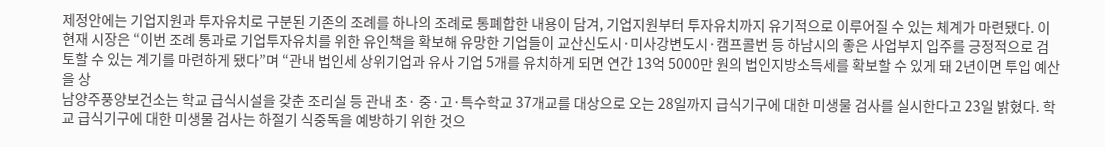제정안에는 기업지원과 투자유치로 구분된 기존의 조례를 하나의 조례로 통폐합한 내용이 담겨, 기업지원부터 투자유치까지 유기적으로 이루어질 수 있는 체계가 마련됐다. 이현재 시장은 “이번 조례 통과로 기업투자유치를 위한 유인책을 확보해 유망한 기업들이 교산신도시·미사강변도시·캠프콜번 등 하남시의 좋은 사업부지 입주를 긍정적으로 검토할 수 있는 계기를 마련하게 됐다”며 “관내 법인세 상위기업과 유사 기업 5개를 유치하게 되면 연간 13억 5000만 원의 법인지방소득세를 확보할 수 있게 돼 2년이면 투입 예산을 상
남양주풍양보건소는 학교 급식시설을 갖춘 조리실 등 관내 초· 중·고·특수학교 37개교를 대상으로 오는 28일까지 급식기구에 대한 미생물 검사를 실시한다고 23일 밝혔다. 학교 급식기구에 대한 미생물 검사는 하절기 식중독을 예방하기 위한 것으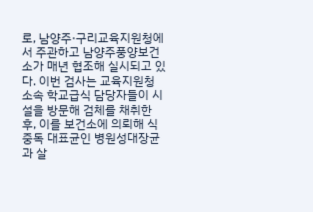로, 남양주·구리교육지원청에서 주관하고 남양주풍양보건소가 매년 협조해 실시되고 있다. 이번 검사는 교육지원청 소속 학교급식 담당자들이 시설을 방문해 검체를 채취한 후, 이를 보건소에 의뢰해 식중독 대표균인 병원성대장균과 살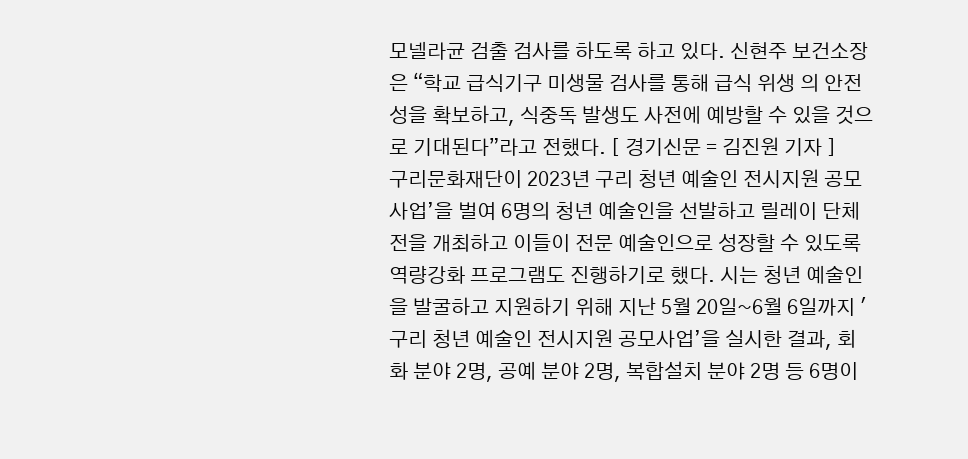모넬라균 검출 검사를 하도록 하고 있다. 신현주 보건소장은 “학교 급식기구 미생물 검사를 통해 급식 위생 의 안전성을 확보하고, 식중독 발생도 사전에 예방할 수 있을 것으로 기대된다”라고 전했다. [ 경기신문 = 김진원 기자 ]
구리문화재단이 2023년 구리 청년 예술인 전시지원 공모사업’을 벌여 6명의 청년 예술인을 선발하고 릴레이 단체전을 개최하고 이들이 전문 예술인으로 성장할 수 있도록 역량강화 프로그램도 진행하기로 했다. 시는 청년 예술인을 발굴하고 지원하기 위해 지난 5월 20일~6월 6일까지 '구리 청년 예술인 전시지원 공모사업’을 실시한 결과, 회화 분야 2명, 공예 분야 2명, 복합설치 분야 2명 등 6명이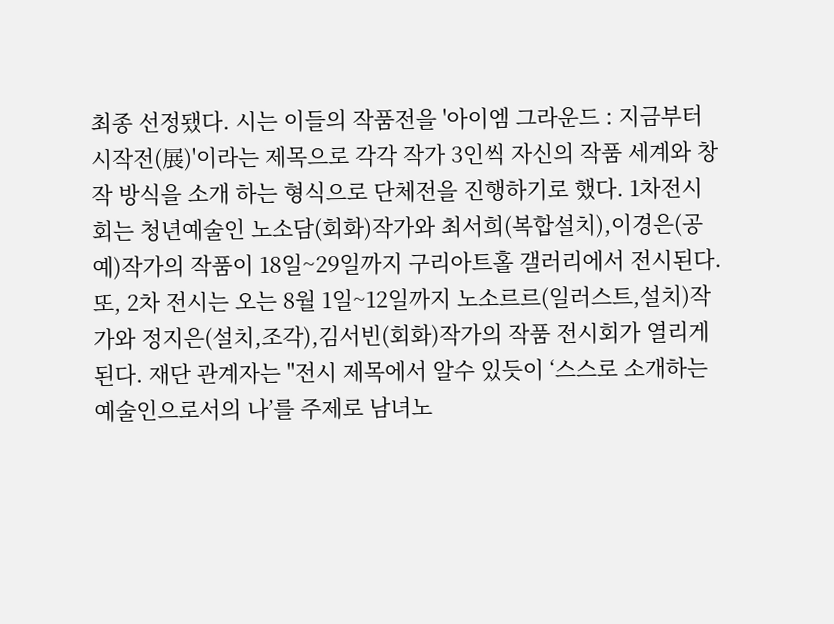최종 선정됐다. 시는 이들의 작품전을 '아이엠 그라운드 : 지금부터 시작전(展)'이라는 제목으로 각각 작가 3인씩 자신의 작품 세계와 창작 방식을 소개 하는 형식으로 단체전을 진행하기로 했다. 1차전시회는 청년예술인 노소담(회화)작가와 최서희(복합설치),이경은(공예)작가의 작품이 18일~29일까지 구리아트홀 갤러리에서 전시된다. 또, 2차 전시는 오는 8월 1일~12일까지 노소르르(일러스트,설치)작가와 정지은(설치,조각),김서빈(회화)작가의 작품 전시회가 열리게 된다. 재단 관계자는 "전시 제목에서 알수 있듯이 ‘스스로 소개하는 예술인으로서의 나’를 주제로 남녀노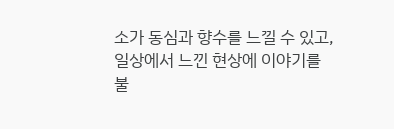소가 동심과 향수를 느낄 수 있고, 일상에서 느낀 현상에 이야기를 불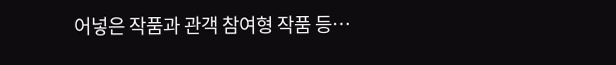어넣은 작품과 관객 참여형 작품 등…